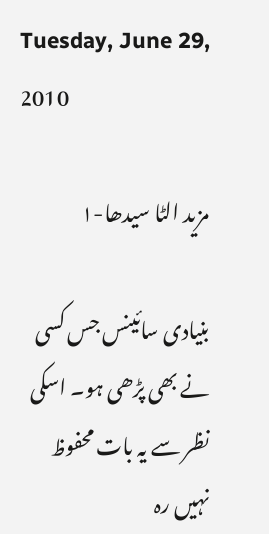Tuesday, June 29, 2010

مزید الٹا سیدھا-۱

بنیادی سائینس جس کسی نے بھی پڑھی ہو۔ اسکی نظر سے یہ بات محفوظ نہیں رہ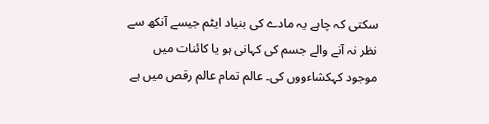سکتی کہ چاہے یہ مادے کی بنیاد ایٹم جیسے آنکھ سے نظر نہ آنے والے جسم کی کہانی ہو یا کائنات میں موجود کہکشاءووں کی۔ عالم تمام عالم رقص میں ہے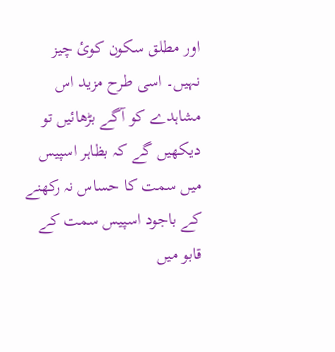اور مطلق سکون کوئ چیز نہیں۔ اسی طرح مزید اس مشاہدے کو آگے بڑھائیں تو دیکھیں گے کہ بظاہر اسپیس میں سمت کا حساس نہ رکھنے کے باجود اسپیس سمت کے قابو میں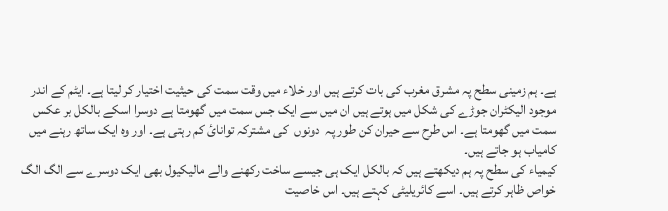ہے۔ ہم زمینی سطح پہ مشرق مغرب کی بات کرتے ہیں اور خلاء میں وقت سمت کی حیثیت اختیار کر لیتا ہے۔ ایٹم کے اندر موجود الیکٹران جوڑے کی شکل میں ہوتے ہیں ان میں سے ایک جس سمت میں گھومتا ہے دوسرا اسکے بالکل بر عکس سمت میں گھومتا ہے۔ اس طرح سے حیران کن طور پہ  دونوں  کی مشترکہ توانائ کم رہتی ہے۔ اور وہ ایک ساتھ رہنے میں کامیاب ہو جاتے ہیں۔
کیمیاء کی سطح پہ ہم دیکھتے ہیں کہ بالکل ایک ہی جیسے ساخت رکھنے والے مالیکیول بھی ایک دوسرے سے الگ الگ خواص ظاہر کرتے ہیں۔ اسے کائریلیٹی کہتے ہیں۔ اس خاصیت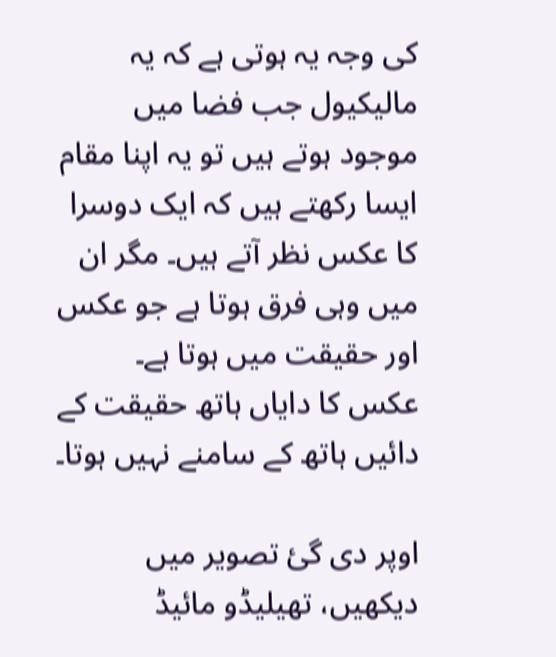کی وجہ یہ ہوتی ہے کہ یہ مالیکیول جب فضا میں موجود ہوتے ہیں تو یہ اپنا مقام ایسا رکھتے ہیں کہ ایک دوسرا کا عکس نظر آتے ہیں۔ مگر ان میں وہی فرق ہوتا ہے جو عکس اور حقیقت میں ہوتا ہے۔  عکس کا دایاں ہاتھ حقیقت کے دائیں ہاتھ کے سامنے نہیں ہوتا۔

اوپر دی گئ تصویر میں دیکھیں، تھیلیڈو مائیڈ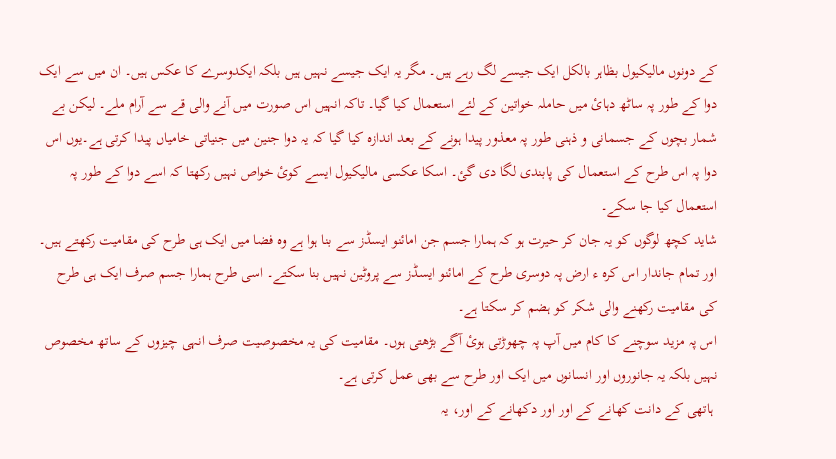کے دونوں مالیکیول بظاہر بالکل ایک جیسے لگ رہے ہیں۔ مگر یہ ایک جیسے نہیں ہیں بلکہ ایکدوسرے کا عکس ہیں۔ ان میں سے ایک دوا کے طور پہ ساٹھ دہائ میں حاملہ خواتین کے لئے استعمال کیا گیا۔ تاکہ انہیں اس صورت میں آنے والی قے سے آرام ملے۔ لیکن بے شمار بچوں کے جسمانی و ذہنی طور پہ معذور پیدا ہونے کے بعد اندازہ کیا گیا کہ یہ دوا جنین میں جنیاتی خامیاں پیدا کرتی ہے۔یوں اس دوا پہ اس طرح کے استعمال کی پابندی لگا دی گئ۔ اسکا عکسی مالیکیول ایسے کوئ خواص نہیں رکھتا کہ اسے دوا کے طور پہ استعمال کیا جا سکے۔
شاید کچھ لوگوں کو یہ جان کر حیرت ہو کہ ہمارا جسم جن امائنو ایسڈز سے بنا ہوا ہے وہ فضا میں ایک ہی طرح کی مقامیت رکھتے ہیں۔ اور تمام جاندار اس کرہ ء ارض پہ دوسری طرح کے امائنو ایسڈز سے پروٹین نہیں بنا سکتے۔ اسی طرح ہمارا جسم صرف ایک ہی طرح کی مقامیت رکھنے والی شکر کو ہضم کر سکتا ہے۔
اس پہ مزید سوچنے کا کام میں آپ پہ چھوڑتی ہوئ آگے بڑھتی ہوں۔ مقامیت کی یہ مخصوصیت صرف انہی چیزوں کے ساتھ مخصوص نہیں بلکہ یہ جانوروں اور انسانوں میں ایک اور طرح سے بھی عمل کرتی ہے۔
 ہاتھی کے دانت کھانے کے اور اور دکھانے کے اور، یہ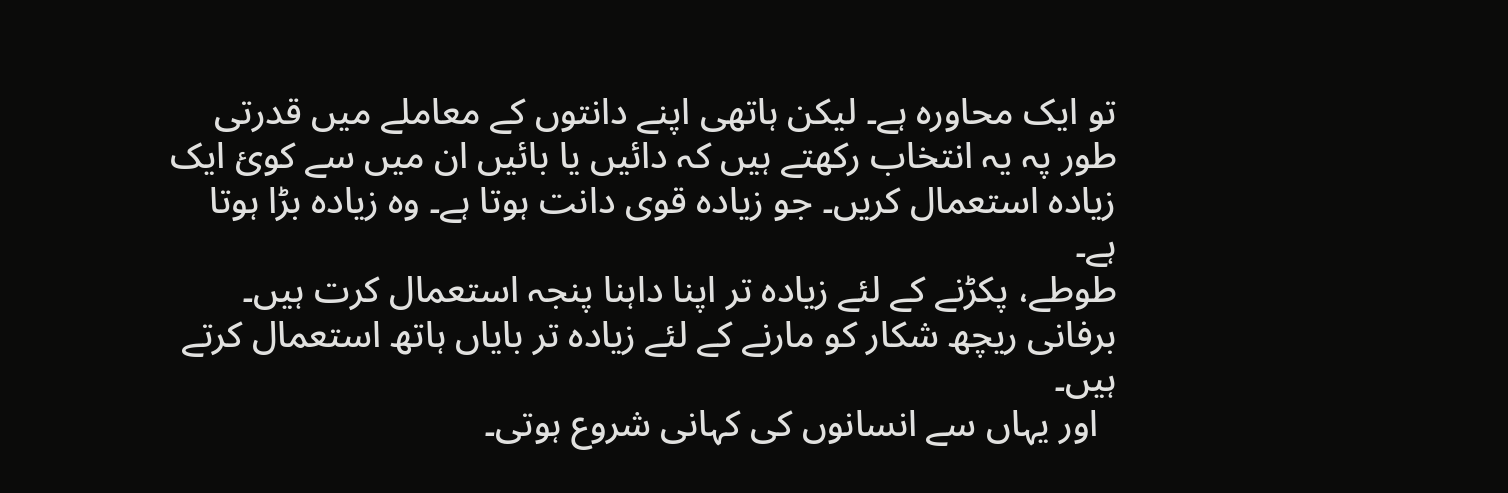تو ایک محاورہ ہے۔ لیکن ہاتھی اپنے دانتوں کے معاملے میں قدرتی طور پہ یہ انتخاب رکھتے ہیں کہ دائیں یا بائیں ان میں سے کوئ ایک زیادہ استعمال کریں۔ جو زیادہ قوی دانت ہوتا ہے۔ وہ زیادہ بڑا ہوتا ہے۔
طوطے، پکڑنے کے لئے زیادہ تر اپنا داہنا پنجہ استعمال کرت ہیں۔ برفانی ریچھ شکار کو مارنے کے لئے زیادہ تر بایاں ہاتھ استعمال کرتے ہیں۔
  اور یہاں سے انسانوں کی کہانی شروع ہوتی۔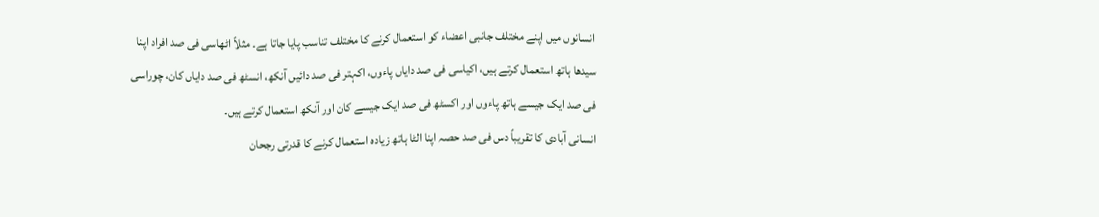انسانوں میں اپنے مختلف جانبی اعضاء کو استعمال کرنے کا مختلف تناسب پایا جاتا ہے۔ مثلاً اٹھاسی فی صد افراد اپنا سیدھا ہاتھ استعمال کرتے ہیں، اکیاسی فی صد دایاں پاءوں، اکہتر فی صد دائیں آنکھ، انسٹھ فی صد دایاں کان، چوراسی فی صد ایک جیسے ہاتھ پاءوں اور اکسٹھ فی صد ایک جیسے کان اور آنکھ استعمال کرتے ہیں۔
انسانی آبادی کا تقریباً دس فی صد حصہ اپنا الٹا ہاتھ زیادہ استعمال کرنے کا قدرتی رجحان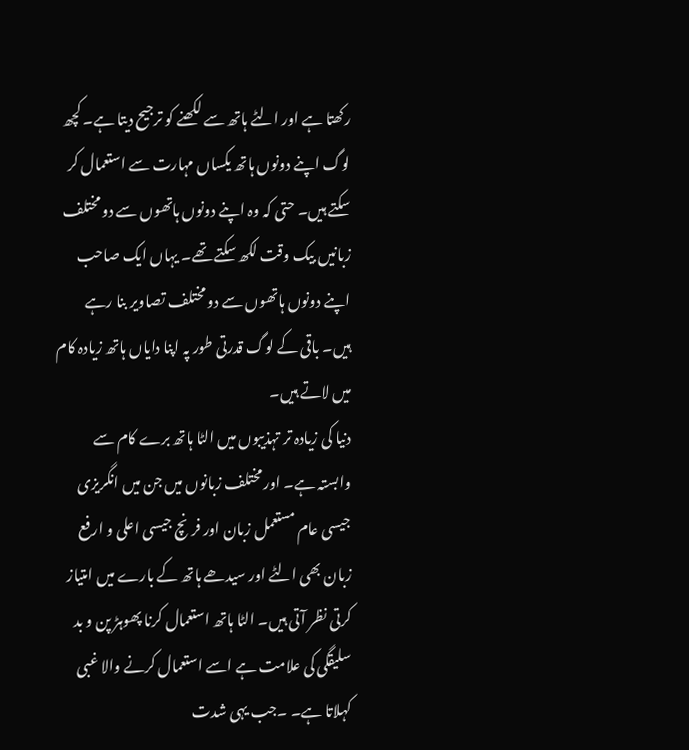رکھتا ہے اور الٹے ہاتھ سے لکھنے کو ترجیح دیتا ہے۔ کچھ لوگ اپنے دونوں ہاتھ یکساں مہارت سے استعمال کر سکتے ہیں۔ حتی کہ وہ اپنے دونوں ہاتھوں سے دو مختلف زبانیں بیک وقت لکھ سکتے تھے۔ یہاں ایک صاحب اپنے دونوں ہاتھوں سے دو مختلف تصاویر بنا رہے ہیں۔ باقی کے لوگ قدرتی طور پہ اپنا دایاں ہاتھ زیادہ کام میں لاتے ہیں۔
دنیا کی زیادہ تر تہذیبوں میں الٹا ہاتھ برے کام سے وابستہ ہے۔ اور مختلف زبانوں میں جن میں انگریزی جیسی عام مستعمل زبان اور فرنچ جیسی اعلی و ارفع زبان بھی الٹے اور سیدھے ہاتھ کے بارے میں امتیاز کرتی نظر آتی ہیں۔ الٹا ہاتھ استعمال کرنا پھوہڑ پن و بد سلیقگی کی علامت ہے اسے استعمال کرنے والا غبی کہلاتا ہے۔ ۔جب یہی شدت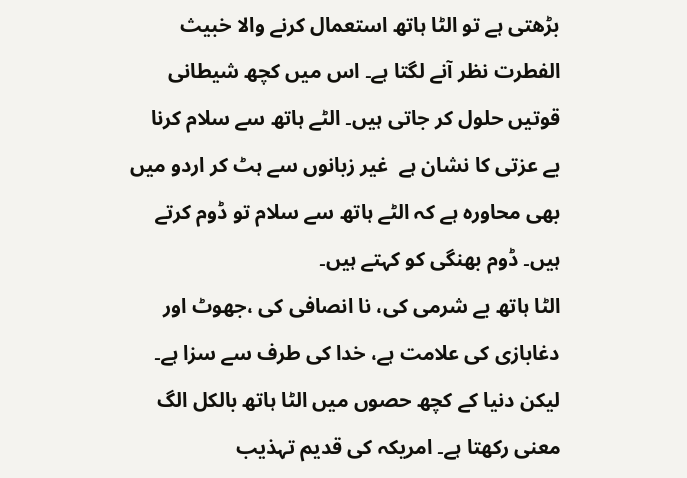بڑھتی ہے تو الٹا ہاتھ استعمال کرنے والا خبیث الفطرت نظر آنے لگتا ہے۔ اس میں کچھ شیطانی قوتیں حلول کر جاتی ہیں۔ الٹے ہاتھ سے سلام کرنا بے عزتی کا نشان ہے  غیر زبانوں سے ہٹ کر اردو میں بھی محاورہ ہے کہ الٹے ہاتھ سے سلام تو ڈوم کرتے ہیں۔ ڈوم بھنگی کو کہتے ہیں۔
الٹا ہاتھ بے شرمی کی، نا انصافی کی ،جھوٹ اور دغابازی کی علامت ہے، خدا کی طرف سے سزا ہے۔
لیکن دنیا کے کچھ حصوں میں الٹا ہاتھ بالکل الگ معنی رکھتا ہے۔ امریکہ کی قدیم تہذیب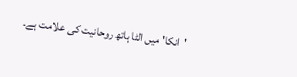'انکا' میں الٹا ہاتھ روحانیت کی علامت ہے۔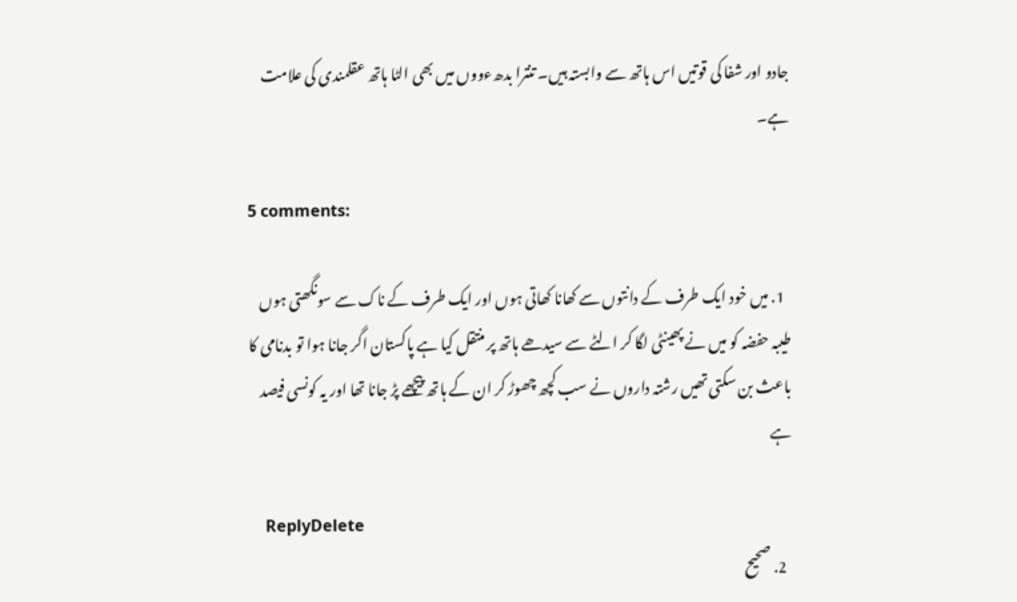جادو اور شفا کی قوتیں اس ہاتھ سے وابستہ ہیں۔ تنترا بدھءووں میں بھی الٹا ہاتھ عقلمندی کی علامت ہے۔

5 comments:

  1. ميں خود ايک طرف کے دانتوں سے کھانا کھاتی ہوں اور ايک طرف کے ناک سے سونگھتی ہوں طيبہ حفضہ کو ميں نے پھينٹی لگا کر الٹے سے سيدھے ہاتھ پر منتقل کيا ہے پاکستان اگر جانا ہوا تو بدنامی کا باعث بن سکتی تھيں رشتہ داروں نے سب کچھ چھوڑ کر ان کے ہاتھ پيچھے پڑ جانا تھا اور يہ کونسی فيصد ہے

    ReplyDelete
  2. صحیح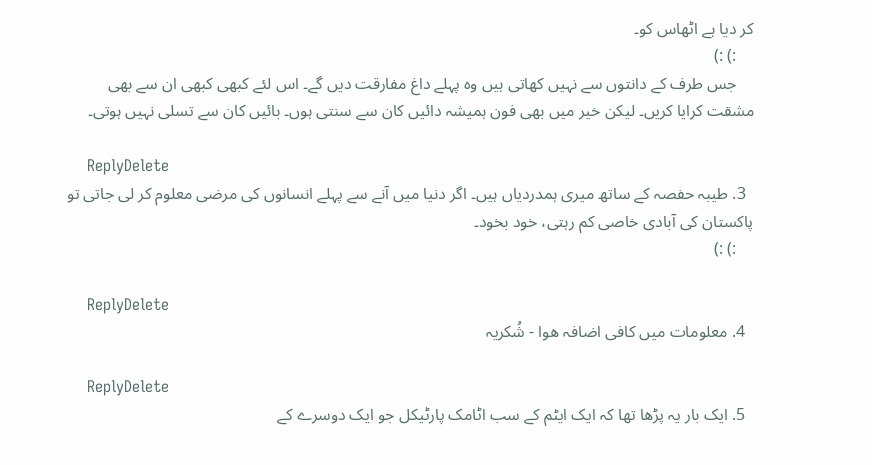کر دیا ہے اٹھاس کو۔
    :) :)
    جس طرف کے دانتوں سے نہیں کھاتی ہیں وہ پہلے داغ مفارقت دیں گے۔ اس لئے کبھی کبھی ان سے بھی مشقت کرایا کریں۔ لیکن خیر میں بھی فون ہمیشہ دائیں کان سے سنتی ہوں۔ بائیں کان سے تسلی نہیں ہوتی۔

    ReplyDelete
  3. طیبہ حفصہ کے ساتھ میری ہمدردیاں ہیں۔ اگر دنیا میں آنے سے پہلے انسانوں کی مرضی معلوم کر لی جاتی تو پاکستان کی آبادی خاصی کم رہتی، خود بخود۔
    :) :)

    ReplyDelete
  4. معلومات میں کافی اضافہ ھوا - شُکریہ

    ReplyDelete
  5. ایک بار یہ پڑھا تھا کہ ایک ایٹم کے سب اٹامک پارٹیکل جو ایک دوسرے کے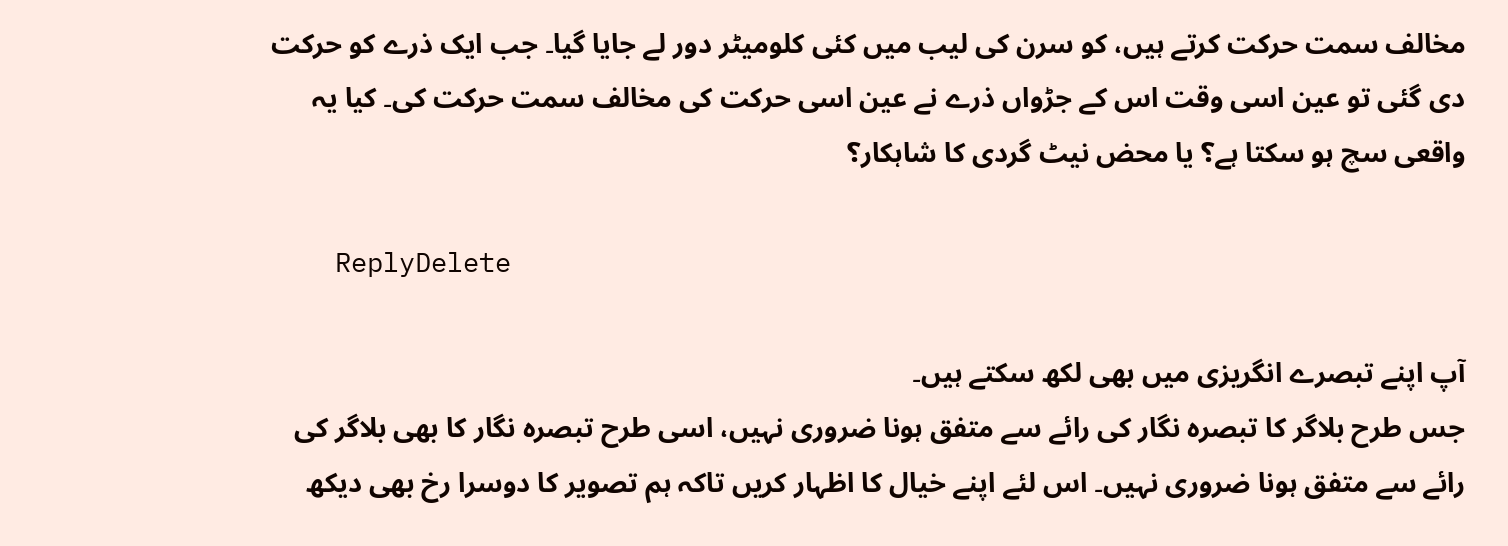مخالف سمت حرکت کرتے ہیں، کو سرن کی لیب میں کئی کلومیٹر دور لے جایا گیا۔ جب ایک ذرے کو حرکت دی گئی تو عین اسی وقت اس کے جڑواں ذرے نے عین اسی حرکت کی مخالف سمت حرکت کی۔ کیا یہ واقعی سچ ہو سکتا ہے؟ یا محض نیٹ گردی کا شاہکار؟

    ReplyDelete

آپ اپنے تبصرے انگریزی میں بھی لکھ سکتے ہیں۔
جس طرح بلاگر کا تبصرہ نگار کی رائے سے متفق ہونا ضروری نہیں، اسی طرح تبصرہ نگار کا بھی بلاگر کی رائے سے متفق ہونا ضروری نہیں۔ اس لئے اپنے خیال کا اظہار کریں تاکہ ہم تصویر کا دوسرا رخ بھی دیکھ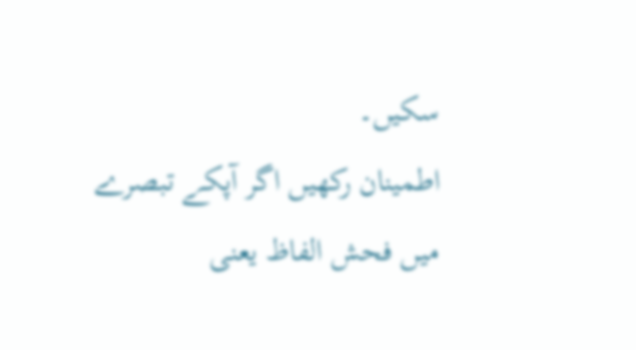سکیں۔
اطمینان رکھیں اگر آپکے تبصرے میں فحش الفاظ یعنی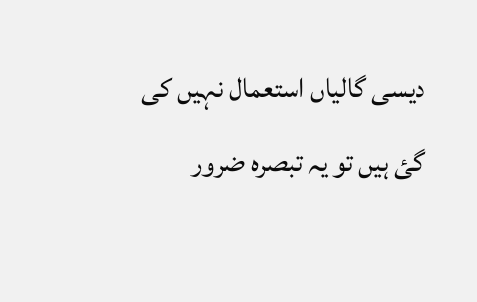دیسی گالیاں استعمال نہیں کی گئ ہیں تو یہ تبصرہ ضرور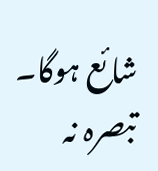شائع ہوگا۔ تبصرہ نہ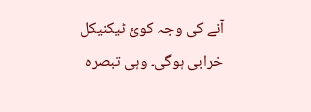آنے کی وجہ کوئ ٹیکنیکل خرابی ہوگی۔ وہی تبصرہ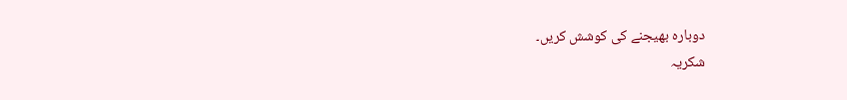دوبارہ بھیجنے کی کوشش کریں۔
شکریہ